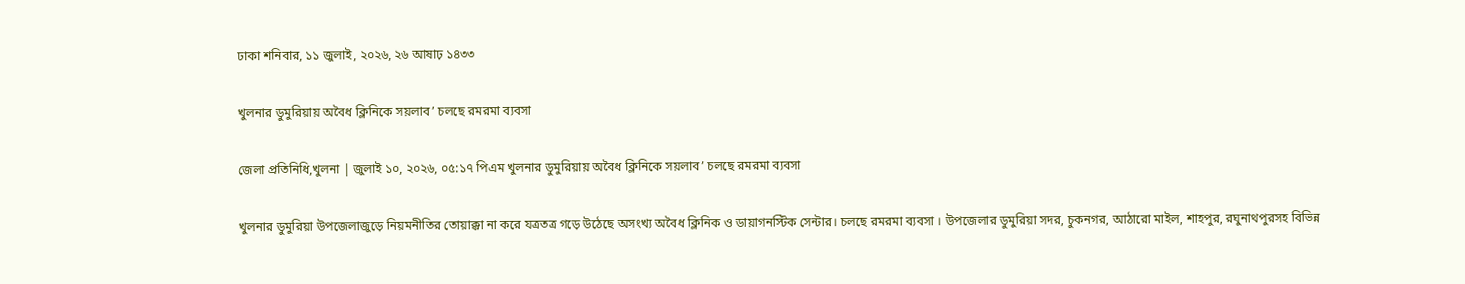ঢাকা শনিবার, ১১ জুলাই, ২০২৬, ২৬ আষাঢ় ১৪৩৩

খুলনার ডুমুরিয়ায় অবৈধ ক্লিনিকে সয়লাব’ চলছে রমরমা ব্যবসা

জেলা প্রতিনিধি,খুলনা | জুলাই ১০, ২০২৬, ০৫:১৭ পিএম খুলনার ডুমুরিয়ায় অবৈধ ক্লিনিকে সয়লাব’ চলছে রমরমা ব্যবসা

খুলনার ডুমুরিয়া উপজেলাজুড়ে নিয়মনীতির তোয়াক্কা না করে যত্রতত্র গড়ে উঠেছে অসংখ্য অবৈধ ক্লিনিক ও ডায়াগনস্টিক সেন্টার। চলছে রমরমা ব্যবসা । উপজেলার ডুমুরিয়া সদর, চুকনগর, আঠারো মাইল, শাহপুর, রঘুনাথপুরসহ বিভিন্ন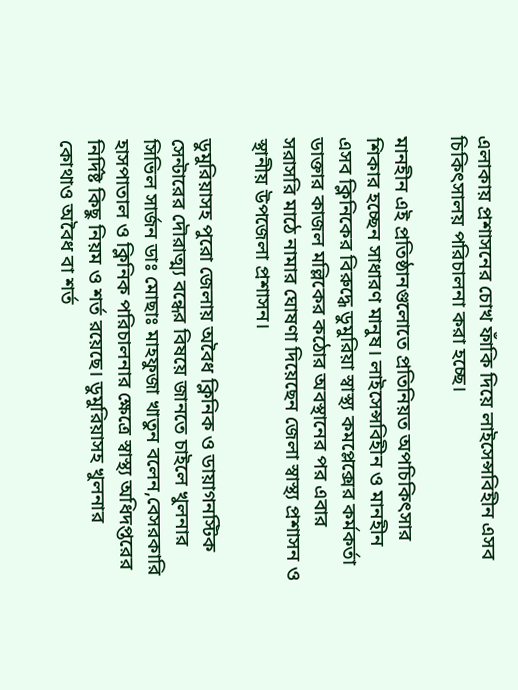এলাকায় প্রশাসনের চোখ ফাঁকি দিয়ে লাইসেন্সবিহীন এসব চিকিৎসালয় পরিচালনা করা হচ্ছে।

মানহীন এই প্রতিষ্ঠানগুলোতে প্রতিনিয়ত অপচিকিৎসার শিকার হচ্ছেন সাধারণ মানুষ। লাইসেন্সবিহীন ও মানহীন এসব ক্লিনিকের বিরুদ্ধে ডুমুরিয়া স্বাস্থ্য কমপ্লেক্সের কর্মকর্তা ডাক্তার কাজল মল্লিকের কঠোর অবস্থানের পর এবার সরাসরি মাঠে নামার ঘোষণা দিয়েছেন জেলা স্বাস্থ্য প্রশাসন ও স্থানীয় উপজেলা প্রশাসন।

ডুমুরিয়াসহ পুরো জেলায় অবৈধ ক্লিনিক ও ডায়াগনস্টিক সেন্টারের দৌরাত্ম্য বন্ধের বিষয়ে জানতে চাইলে খুলনার সিভিল সার্জন ডাঃ মোছাঃ মাহফুজা খাতুন বলেন,বেসরকারি হাসপাতাল ও ক্লিনিক পরিচালনার ক্ষেত্রে স্বাস্থ্য অধিদপ্তরের নির্দিষ্ট কিছু নিয়ম ও শর্ত রয়েছে। ডুমুরিয়াসহ খুলনার কোথাও অবৈধ বা শর্ত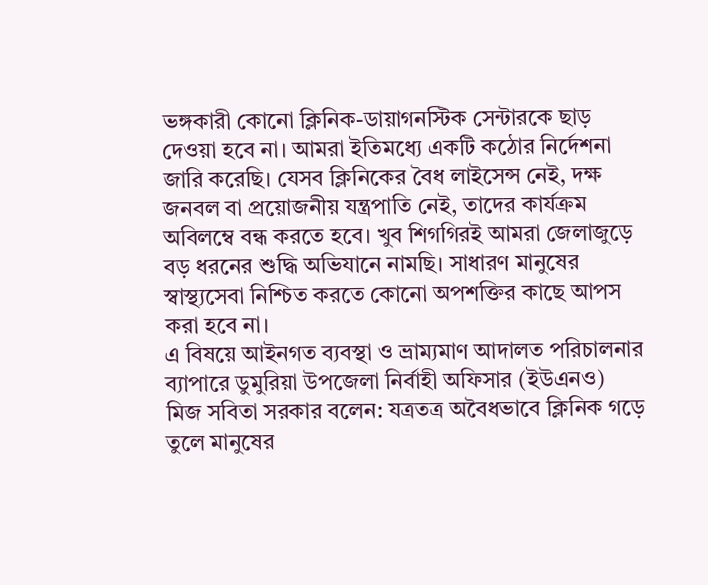ভঙ্গকারী কোনো ক্লিনিক-ডায়াগনস্টিক সেন্টারকে ছাড় দেওয়া হবে না। আমরা ইতিমধ্যে একটি কঠোর নির্দেশনা জারি করেছি। যেসব ক্লিনিকের বৈধ লাইসেন্স নেই, দক্ষ জনবল বা প্রয়োজনীয় যন্ত্রপাতি নেই, তাদের কার্যক্রম অবিলম্বে বন্ধ করতে হবে। খুব শিগগিরই আমরা জেলাজুড়ে বড় ধরনের শুদ্ধি অভিযানে নামছি। সাধারণ মানুষের স্বাস্থ্যসেবা নিশ্চিত করতে কোনো অপশক্তির কাছে আপস করা হবে না।
এ বিষয়ে আইনগত ব্যবস্থা ও ভ্রাম্যমাণ আদালত পরিচালনার ব্যাপারে ডুমুরিয়া উপজেলা নির্বাহী অফিসার (ইউএনও)  মিজ সবিতা সরকার বলেন: যত্রতত্র অবৈধভাবে ক্লিনিক গড়ে তুলে মানুষের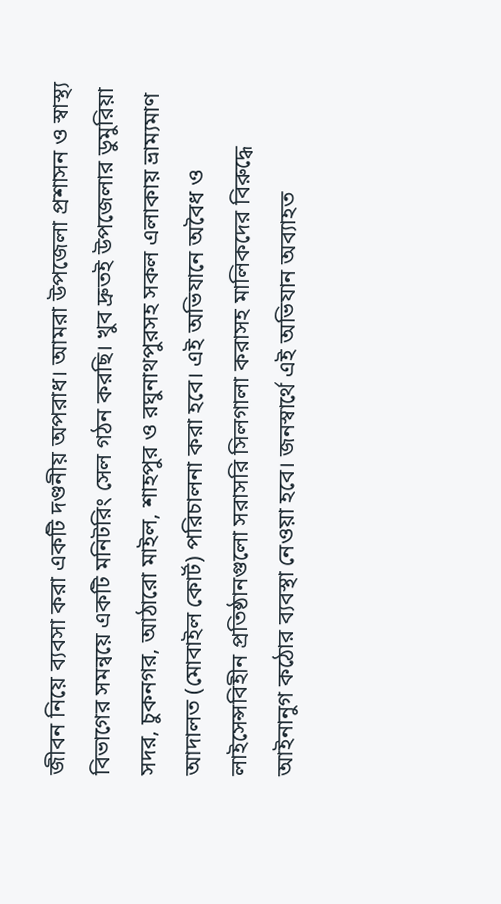জীবন নিয়ে ব্যবসা করা একটি দণ্ডনীয় অপরাধ। আমরা উপজেলা প্রশাসন ও স্বাস্থ্য বিভাগের সমন্বয়ে একটি মনিটরিং সেল গঠন করছি। খুব দ্রুতই উপজেলার ডুমুরিয়া সদর, চুকনগর, আঠারো মাইল, শাহপুর ও রঘুনাথপুরসহ সকল এলাকায় ভ্রাম্যমাণ আদালত (মোবাইল কোর্ট) পরিচালনা করা হবে। এই অভিযানে অবৈধ ও লাইসেন্সবিহীন প্রতিষ্ঠানগুলো সরাসরি সিলগালা করাসহ মালিকদের বিরুদ্ধে আইনানুগ কঠোর ব্যবস্থা নেওয়া হবে। জনস্বার্থে এই অভিযান অব্যাহত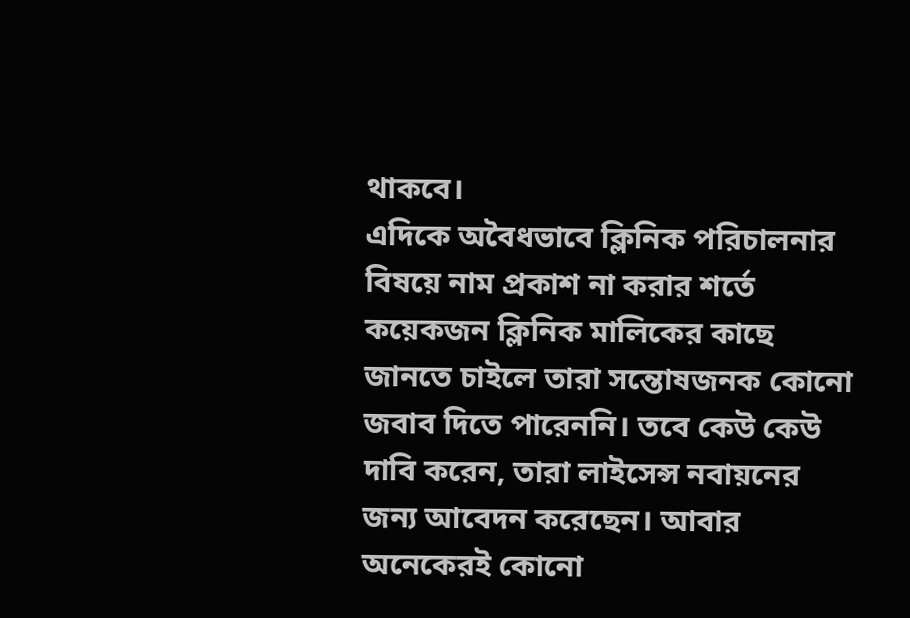থাকবে।
এদিকে অবৈধভাবে ক্লিনিক পরিচালনার বিষয়ে নাম প্রকাশ না করার শর্তে কয়েকজন ক্লিনিক মালিকের কাছে জানতে চাইলে তারা সন্তোষজনক কোনো জবাব দিতে পারেননি। তবে কেউ কেউ দাবি করেন, তারা লাইসেন্স নবায়নের জন্য আবেদন করেছেন। আবার অনেকেরই কোনো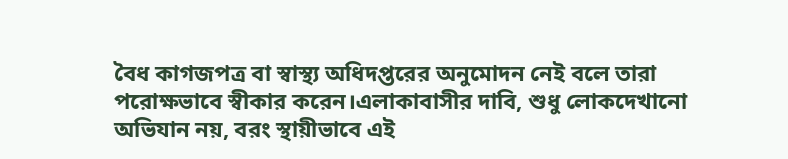বৈধ কাগজপত্র বা স্বাস্থ্য অধিদপ্তরের অনুমোদন নেই বলে তারা পরোক্ষভাবে স্বীকার করেন।এলাকাবাসীর দাবি, শুধু লোকদেখানো অভিযান নয়, বরং স্থায়ীভাবে এই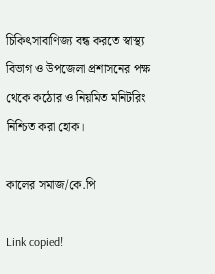চিকিৎসাবাণিজ্য বন্ধ করতে স্বাস্থ্য বিভাগ ও উপজেলা প্রশাসনের পক্ষ থেকে কঠোর ও নিয়মিত মনিটরিং নিশ্চিত করা হোক।

কালের সমাজ/কে.পি

Link copied!